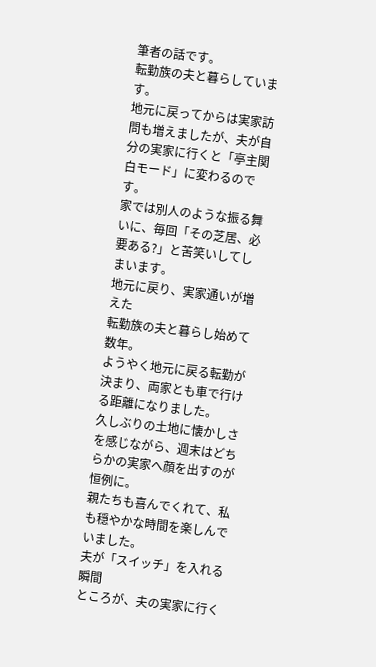筆者の話です。
転勤族の夫と暮らしています。
地元に戻ってからは実家訪問も増えましたが、夫が自分の実家に行くと「亭主関白モード」に変わるのです。
家では別人のような振る舞いに、毎回「その芝居、必要ある?」と苦笑いしてしまいます。
地元に戻り、実家通いが増えた
転勤族の夫と暮らし始めて数年。
ようやく地元に戻る転勤が決まり、両家とも車で行ける距離になりました。
久しぶりの土地に懐かしさを感じながら、週末はどちらかの実家へ顔を出すのが恒例に。
親たちも喜んでくれて、私も穏やかな時間を楽しんでいました。
夫が「スイッチ」を入れる瞬間
ところが、夫の実家に行く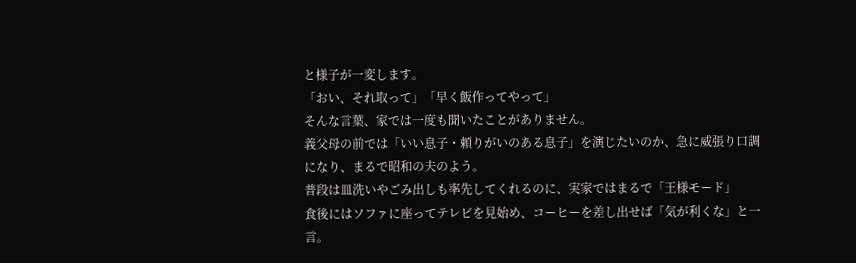と様子が一変します。
「おい、それ取って」「早く飯作ってやって」
そんな言葉、家では一度も聞いたことがありません。
義父母の前では「いい息子・頼りがいのある息子」を演じたいのか、急に威張り口調になり、まるで昭和の夫のよう。
普段は皿洗いやごみ出しも率先してくれるのに、実家ではまるで「王様モード」
食後にはソファに座ってテレビを見始め、コーヒーを差し出せば「気が利くな」と一言。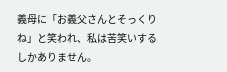義母に「お義父さんとそっくりね」と笑われ、私は苦笑いするしかありません。